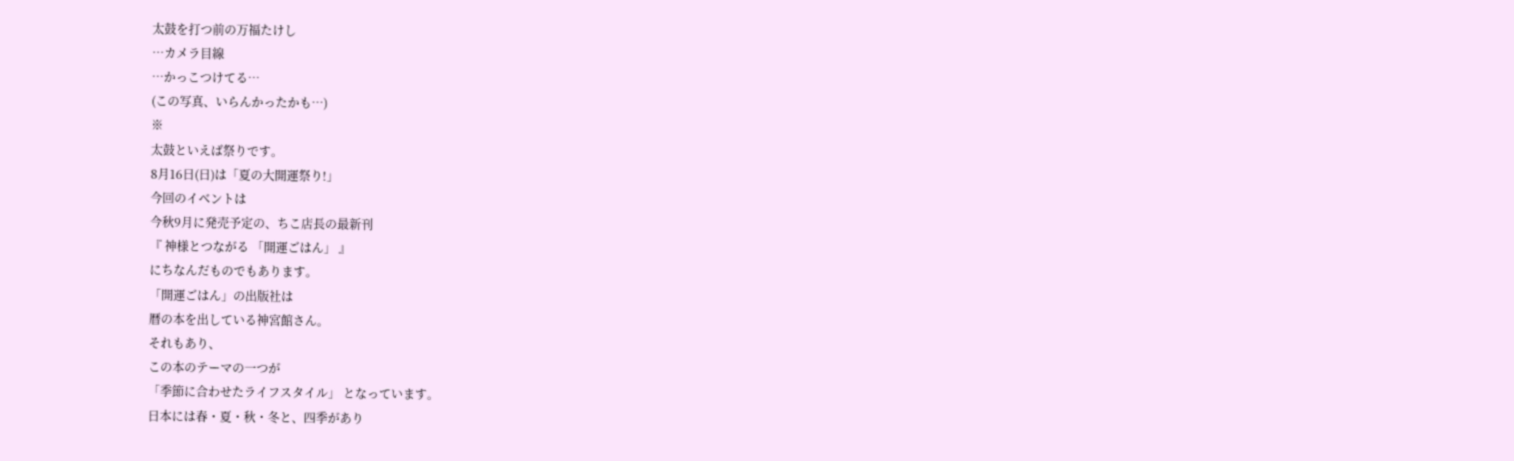太鼓を打つ前の万福たけし
…カメラ目線
…かっこつけてる…
(この写真、いらんかったかも…)
※
太鼓といえば祭りです。
8月16日(日)は「夏の大開運祭り!」
今回のイベントは
今秋9月に発売予定の、ちこ店長の最新刊
『 神様とつながる 「開運ごはん」 』
にちなんだものでもあります。
「開運ごはん」の出版社は
暦の本を出している神宮館さん。
それもあり、
この本のテーマの一つが
「季節に合わせたライフスタイル」 となっています。
日本には春・夏・秋・冬と、四季があり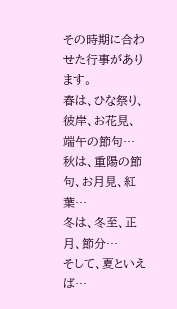その時期に合わせた行事があります。
春は、ひな祭り、彼岸、お花見、端午の節句…
秋は、重陽の節句、お月見、紅葉…
冬は、冬至、正月、節分…
そして、夏といえば…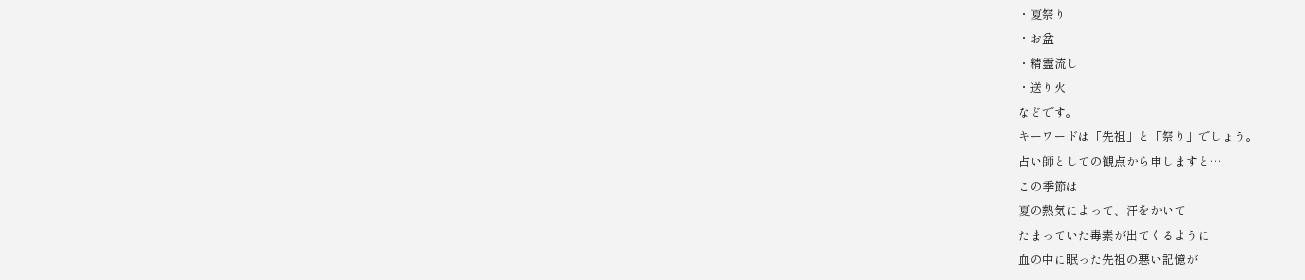・夏祭り
・お盆
・精霊流し
・送り火
などです。
キーワードは「先祖」と「祭り」でしょう。
占い師としての観点から申しますと…
この季節は
夏の熱気によって、汗をかいて
たまっていた毒素が出てくるように
血の中に眠った先祖の悪い記憶が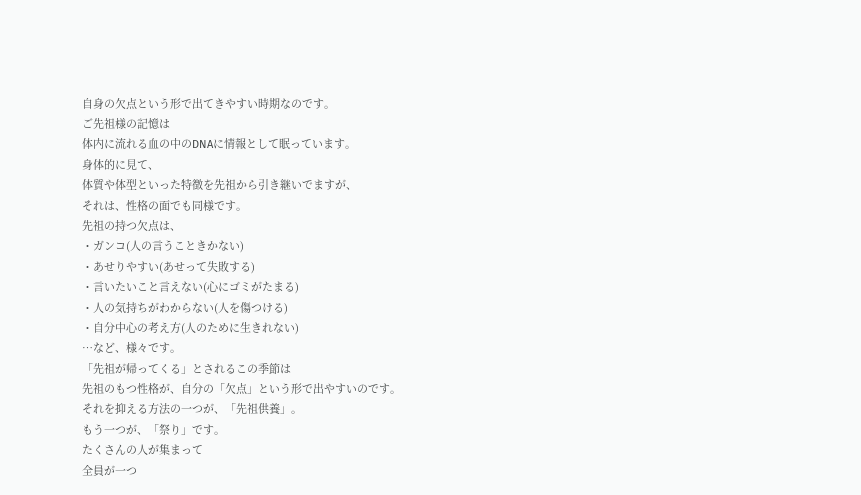自身の欠点という形で出てきやすい時期なのです。
ご先祖様の記憶は
体内に流れる血の中のDNAに情報として眠っています。
身体的に見て、
体質や体型といった特徴を先祖から引き継いでますが、
それは、性格の面でも同様です。
先祖の持つ欠点は、
・ガンコ(人の言うこときかない)
・あせりやすい(あせって失敗する)
・言いたいこと言えない(心にゴミがたまる)
・人の気持ちがわからない(人を傷つける)
・自分中心の考え方(人のために生きれない)
…など、様々です。
「先祖が帰ってくる」とされるこの季節は
先祖のもつ性格が、自分の「欠点」という形で出やすいのです。
それを抑える方法の一つが、「先祖供養」。
もう一つが、「祭り」です。
たくさんの人が集まって
全員が一つ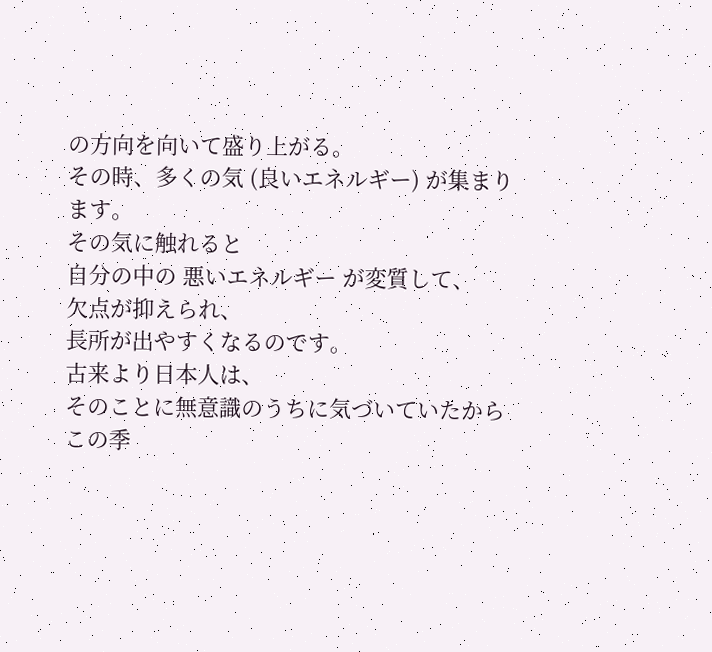の方向を向いて盛り上がる。
その時、多くの気 (良いエネルギー) が集まります。
その気に触れると
自分の中の 悪いエネルギー が変質して、
欠点が抑えられ、
長所が出やすくなるのです。
古来より日本人は、
そのことに無意識のうちに気づいていたから
この季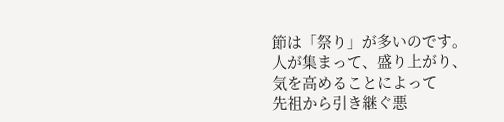節は「祭り」が多いのです。
人が集まって、盛り上がり、
気を高めることによって
先祖から引き継ぐ悪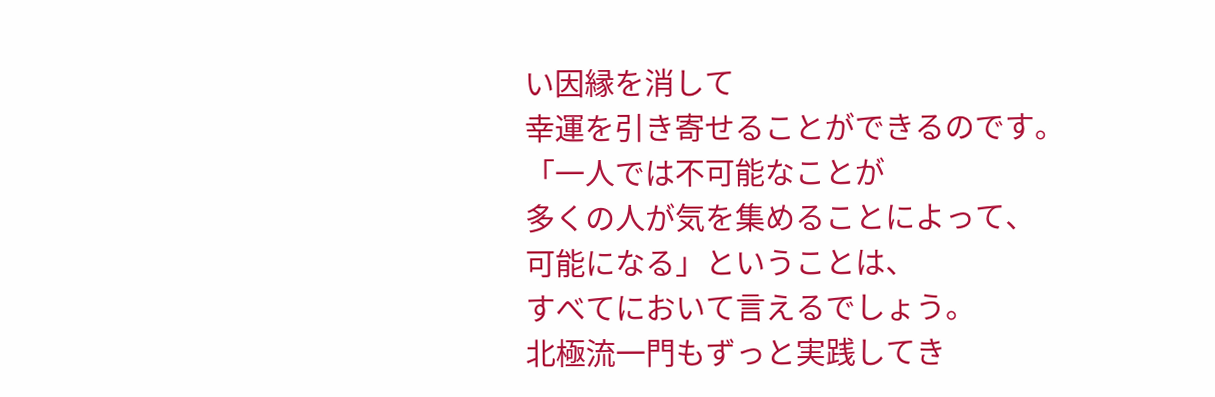い因縁を消して
幸運を引き寄せることができるのです。
「一人では不可能なことが
多くの人が気を集めることによって、
可能になる」ということは、
すべてにおいて言えるでしょう。
北極流一門もずっと実践してき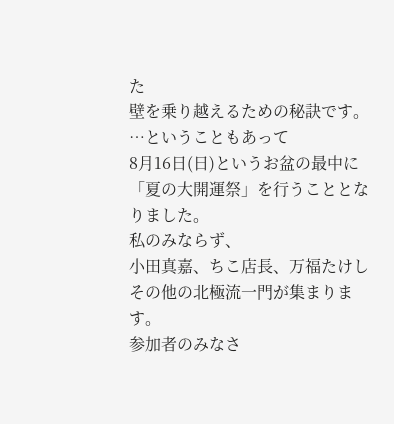た
壁を乗り越えるための秘訣です。
…ということもあって
8月16日(日)というお盆の最中に
「夏の大開運祭」を行うこととなりました。
私のみならず、
小田真嘉、ちこ店長、万福たけし
その他の北極流一門が集まります。
参加者のみなさ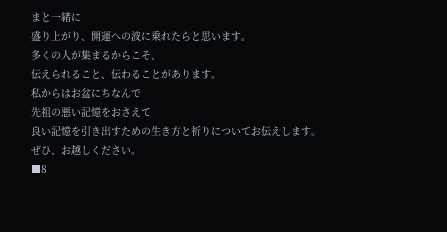まと一緒に
盛り上がり、開運への波に乗れたらと思います。
多くの人が集まるからこそ、
伝えられること、伝わることがあります。
私からはお盆にちなんで
先祖の悪い記憶をおさえて
良い記憶を引き出すための生き方と祈りについてお伝えします。
ぜひ、お越しください。
■8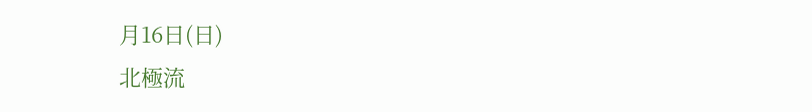月16日(日)
北極流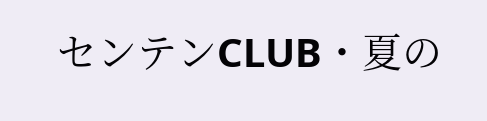センテンCLUB・夏の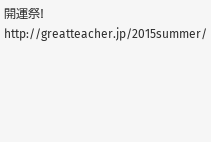開運祭!
http://greatteacher.jp/2015summer/